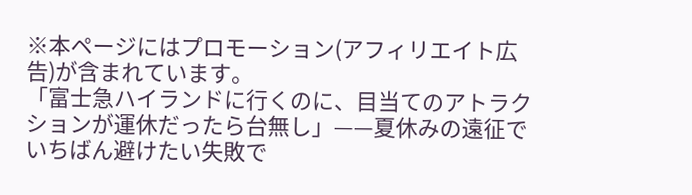※本ページにはプロモーション(アフィリエイト広告)が含まれています。
「富士急ハイランドに行くのに、目当てのアトラクションが運休だったら台無し」——夏休みの遠征でいちばん避けたい失敗で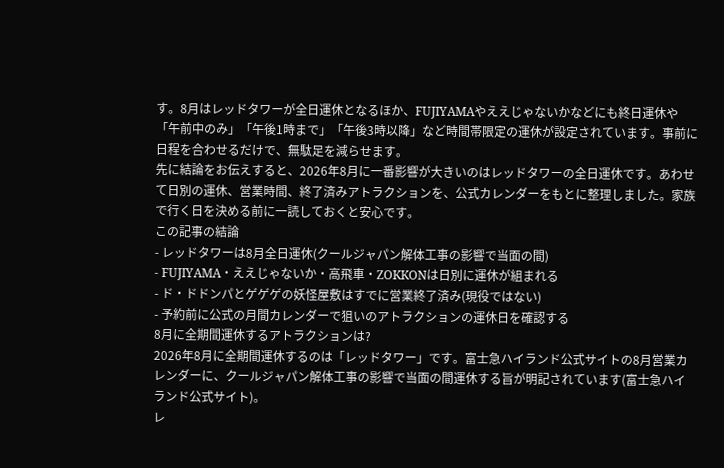す。8月はレッドタワーが全日運休となるほか、FUJIYAMAやええじゃないかなどにも終日運休や「午前中のみ」「午後1時まで」「午後3時以降」など時間帯限定の運休が設定されています。事前に日程を合わせるだけで、無駄足を減らせます。
先に結論をお伝えすると、2026年8月に一番影響が大きいのはレッドタワーの全日運休です。あわせて日別の運休、営業時間、終了済みアトラクションを、公式カレンダーをもとに整理しました。家族で行く日を決める前に一読しておくと安心です。
この記事の結論
- レッドタワーは8月全日運休(クールジャパン解体工事の影響で当面の間)
- FUJIYAMA・ええじゃないか・高飛車・ZOKKONは日別に運休が組まれる
- ド・ドドンパとゲゲゲの妖怪屋敷はすでに営業終了済み(現役ではない)
- 予約前に公式の月間カレンダーで狙いのアトラクションの運休日を確認する
8月に全期間運休するアトラクションは?
2026年8月に全期間運休するのは「レッドタワー」です。富士急ハイランド公式サイトの8月営業カレンダーに、クールジャパン解体工事の影響で当面の間運休する旨が明記されています(富士急ハイランド公式サイト)。
レ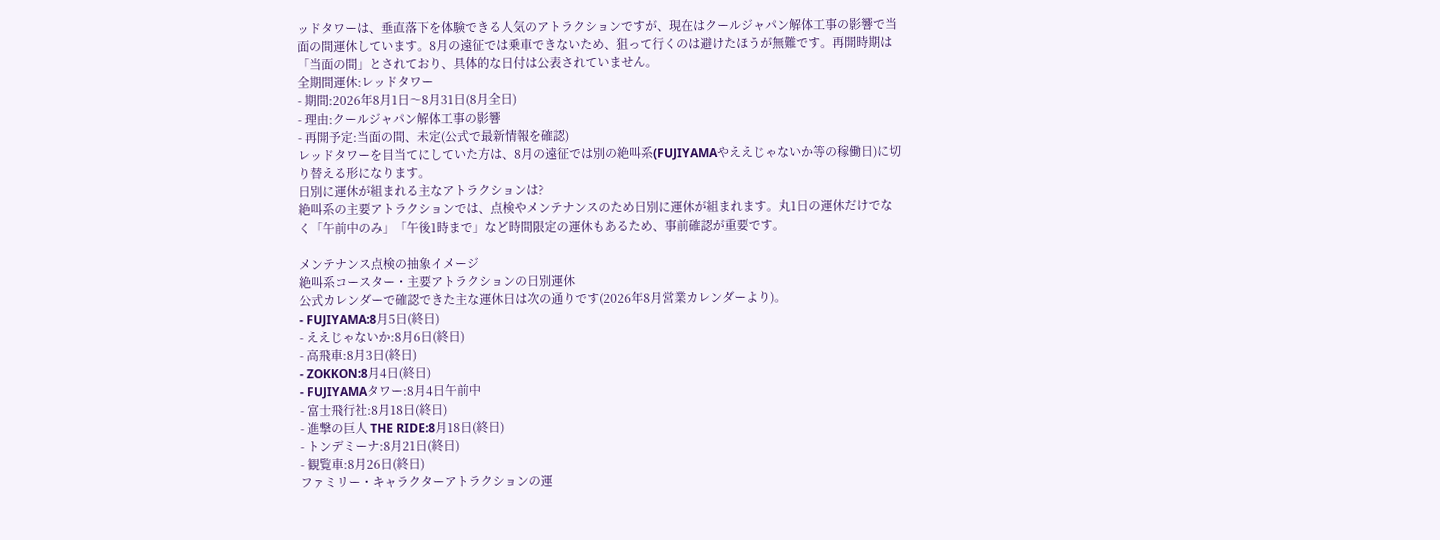ッドタワーは、垂直落下を体験できる人気のアトラクションですが、現在はクールジャパン解体工事の影響で当面の間運休しています。8月の遠征では乗車できないため、狙って行くのは避けたほうが無難です。再開時期は「当面の間」とされており、具体的な日付は公表されていません。
全期間運休:レッドタワー
- 期間:2026年8月1日〜8月31日(8月全日)
- 理由:クールジャパン解体工事の影響
- 再開予定:当面の間、未定(公式で最新情報を確認)
レッドタワーを目当てにしていた方は、8月の遠征では別の絶叫系(FUJIYAMAやええじゃないか等の稼働日)に切り替える形になります。
日別に運休が組まれる主なアトラクションは?
絶叫系の主要アトラクションでは、点検やメンテナンスのため日別に運休が組まれます。丸1日の運休だけでなく「午前中のみ」「午後1時まで」など時間限定の運休もあるため、事前確認が重要です。

メンテナンス点検の抽象イメージ
絶叫系コースター・主要アトラクションの日別運休
公式カレンダーで確認できた主な運休日は次の通りです(2026年8月営業カレンダーより)。
- FUJIYAMA:8月5日(終日)
- ええじゃないか:8月6日(終日)
- 高飛車:8月3日(終日)
- ZOKKON:8月4日(終日)
- FUJIYAMAタワー:8月4日午前中
- 富士飛行社:8月18日(終日)
- 進撃の巨人 THE RIDE:8月18日(終日)
- トンデミーナ:8月21日(終日)
- 観覧車:8月26日(終日)
ファミリー・キャラクターアトラクションの運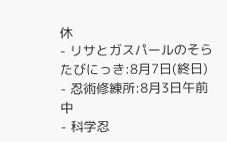休
- リサとガスパールのそらたびにっき:8月7日(終日)
- 忍術修練所:8月3日午前中
- 科学忍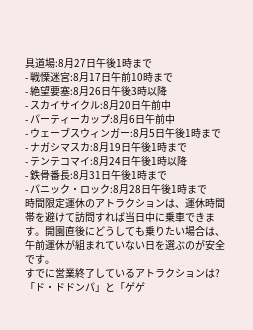具道場:8月27日午後1時まで
- 戦慄迷宮:8月17日午前10時まで
- 絶望要塞:8月26日午後3時以降
- スカイサイクル:8月20日午前中
- パーティーカップ:8月6日午前中
- ウェーブスウィンガー:8月5日午後1時まで
- ナガシマスカ:8月19日午後1時まで
- テンテコマイ:8月24日午後1時以降
- 鉄骨番長:8月31日午後1時まで
- パニック・ロック:8月28日午後1時まで
時間限定運休のアトラクションは、運休時間帯を避けて訪問すれば当日中に乗車できます。開園直後にどうしても乗りたい場合は、午前運休が組まれていない日を選ぶのが安全です。
すでに営業終了しているアトラクションは?
「ド・ドドンパ」と「ゲゲ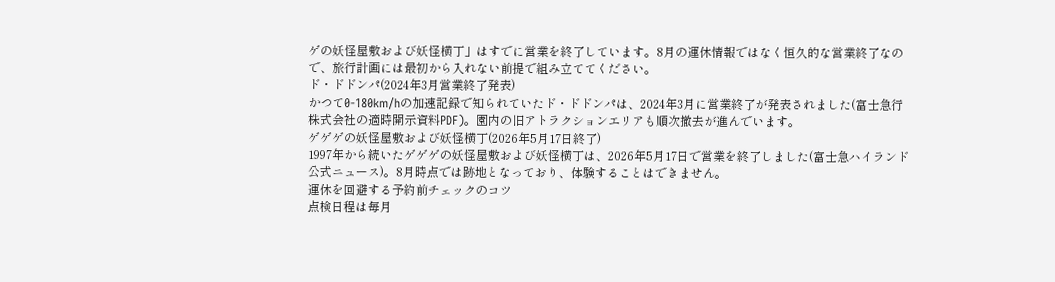ゲの妖怪屋敷および妖怪横丁」はすでに営業を終了しています。8月の運休情報ではなく恒久的な営業終了なので、旅行計画には最初から入れない前提で組み立ててください。
ド・ドドンパ(2024年3月営業終了発表)
かつて0-180km/hの加速記録で知られていたド・ドドンパは、2024年3月に営業終了が発表されました(富士急行株式会社の適時開示資料PDF)。園内の旧アトラクションエリアも順次撤去が進んでいます。
ゲゲゲの妖怪屋敷および妖怪横丁(2026年5月17日終了)
1997年から続いたゲゲゲの妖怪屋敷および妖怪横丁は、2026年5月17日で営業を終了しました(富士急ハイランド公式ニュース)。8月時点では跡地となっており、体験することはできません。
運休を回避する予約前チェックのコツ
点検日程は毎月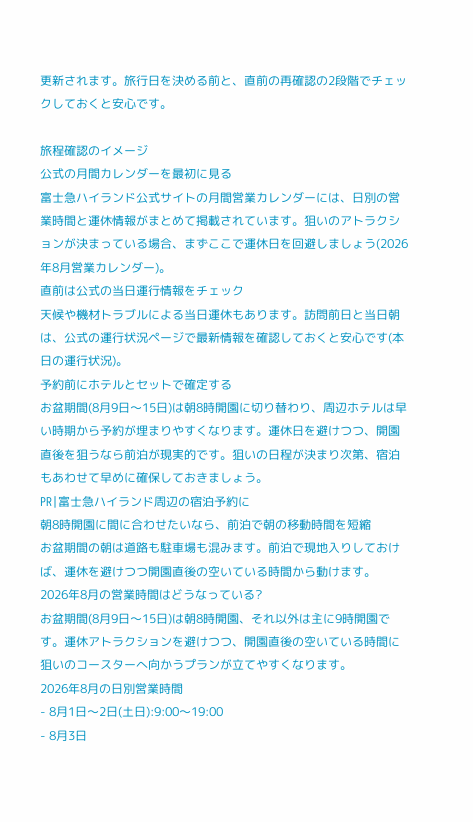更新されます。旅行日を決める前と、直前の再確認の2段階でチェックしておくと安心です。

旅程確認のイメージ
公式の月間カレンダーを最初に見る
富士急ハイランド公式サイトの月間営業カレンダーには、日別の営業時間と運休情報がまとめて掲載されています。狙いのアトラクションが決まっている場合、まずここで運休日を回避しましょう(2026年8月営業カレンダー)。
直前は公式の当日運行情報をチェック
天候や機材トラブルによる当日運休もあります。訪問前日と当日朝は、公式の運行状況ページで最新情報を確認しておくと安心です(本日の運行状況)。
予約前にホテルとセットで確定する
お盆期間(8月9日〜15日)は朝8時開園に切り替わり、周辺ホテルは早い時期から予約が埋まりやすくなります。運休日を避けつつ、開園直後を狙うなら前泊が現実的です。狙いの日程が決まり次第、宿泊もあわせて早めに確保しておきましょう。
PR|富士急ハイランド周辺の宿泊予約に
朝8時開園に間に合わせたいなら、前泊で朝の移動時間を短縮
お盆期間の朝は道路も駐車場も混みます。前泊で現地入りしておけば、運休を避けつつ開園直後の空いている時間から動けます。
2026年8月の営業時間はどうなっている?
お盆期間(8月9日〜15日)は朝8時開園、それ以外は主に9時開園です。運休アトラクションを避けつつ、開園直後の空いている時間に狙いのコースターへ向かうプランが立てやすくなります。
2026年8月の日別営業時間
- 8月1日〜2日(土日):9:00〜19:00
- 8月3日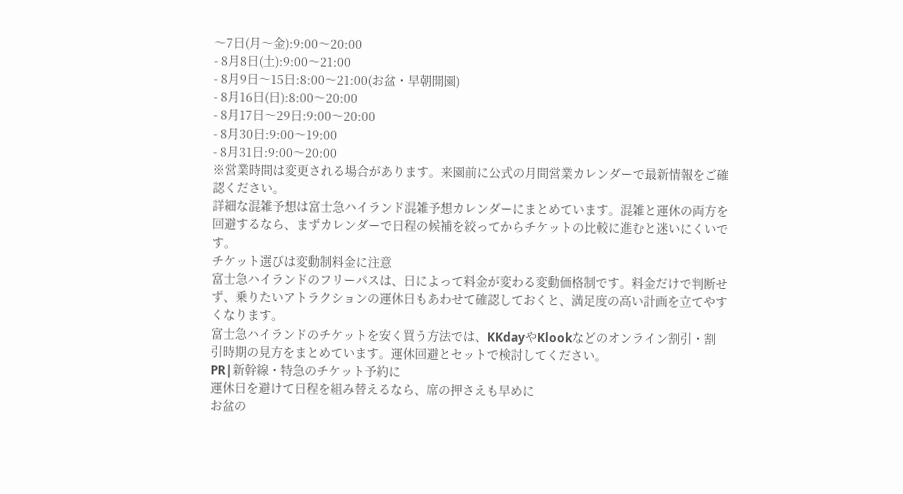〜7日(月〜金):9:00〜20:00
- 8月8日(土):9:00〜21:00
- 8月9日〜15日:8:00〜21:00(お盆・早朝開園)
- 8月16日(日):8:00〜20:00
- 8月17日〜29日:9:00〜20:00
- 8月30日:9:00〜19:00
- 8月31日:9:00〜20:00
※営業時間は変更される場合があります。来園前に公式の月間営業カレンダーで最新情報をご確認ください。
詳細な混雑予想は富士急ハイランド混雑予想カレンダーにまとめています。混雑と運休の両方を回避するなら、まずカレンダーで日程の候補を絞ってからチケットの比較に進むと迷いにくいです。
チケット選びは変動制料金に注意
富士急ハイランドのフリーパスは、日によって料金が変わる変動価格制です。料金だけで判断せず、乗りたいアトラクションの運休日もあわせて確認しておくと、満足度の高い計画を立てやすくなります。
富士急ハイランドのチケットを安く買う方法では、KKdayやKlookなどのオンライン割引・割引時期の見方をまとめています。運休回避とセットで検討してください。
PR|新幹線・特急のチケット予約に
運休日を避けて日程を組み替えるなら、席の押さえも早めに
お盆の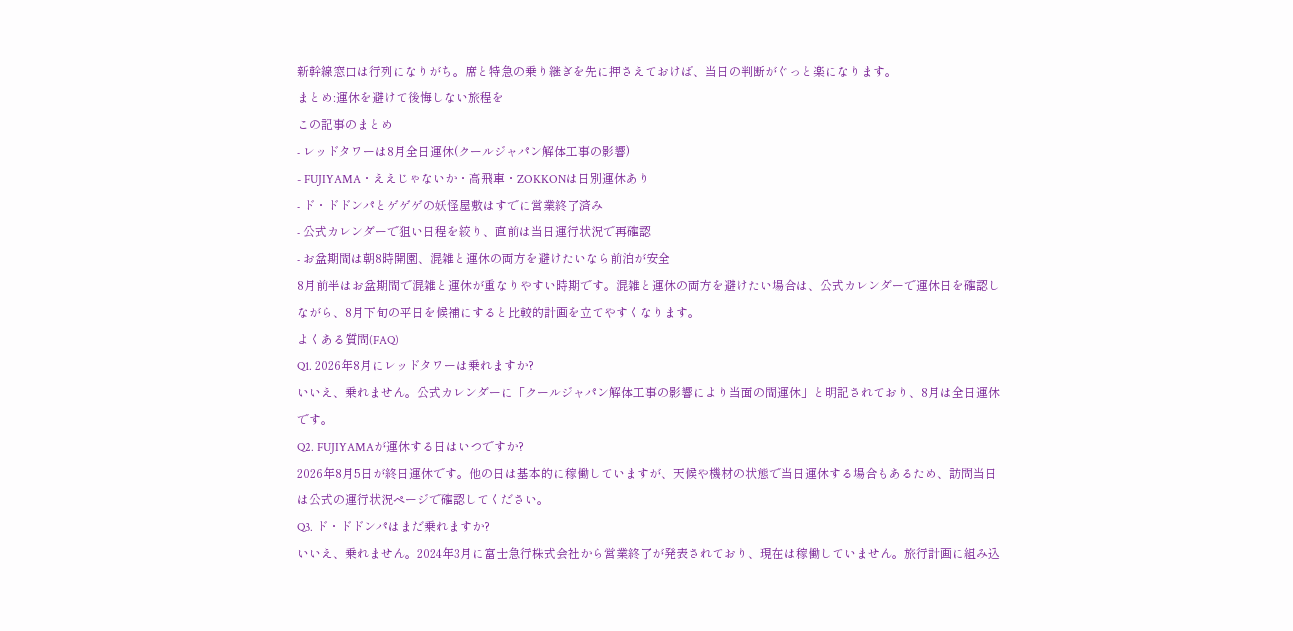新幹線窓口は行列になりがち。席と特急の乗り継ぎを先に押さえておけば、当日の判断がぐっと楽になります。
まとめ:運休を避けて後悔しない旅程を
この記事のまとめ
- レッドタワーは8月全日運休(クールジャパン解体工事の影響)
- FUJIYAMA・ええじゃないか・高飛車・ZOKKONは日別運休あり
- ド・ドドンパとゲゲゲの妖怪屋敷はすでに営業終了済み
- 公式カレンダーで狙い日程を絞り、直前は当日運行状況で再確認
- お盆期間は朝8時開園、混雑と運休の両方を避けたいなら前泊が安全
8月前半はお盆期間で混雑と運休が重なりやすい時期です。混雑と運休の両方を避けたい場合は、公式カレンダーで運休日を確認しながら、8月下旬の平日を候補にすると比較的計画を立てやすくなります。
よくある質問(FAQ)
Q1. 2026年8月にレッドタワーは乗れますか?
いいえ、乗れません。公式カレンダーに「クールジャパン解体工事の影響により当面の間運休」と明記されており、8月は全日運休です。
Q2. FUJIYAMAが運休する日はいつですか?
2026年8月5日が終日運休です。他の日は基本的に稼働していますが、天候や機材の状態で当日運休する場合もあるため、訪問当日は公式の運行状況ページで確認してください。
Q3. ド・ドドンパはまだ乗れますか?
いいえ、乗れません。2024年3月に富士急行株式会社から営業終了が発表されており、現在は稼働していません。旅行計画に組み込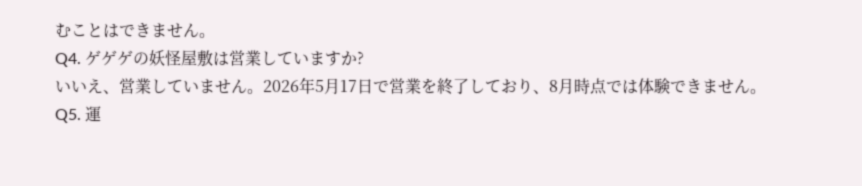むことはできません。
Q4. ゲゲゲの妖怪屋敷は営業していますか?
いいえ、営業していません。2026年5月17日で営業を終了しており、8月時点では体験できません。
Q5. 運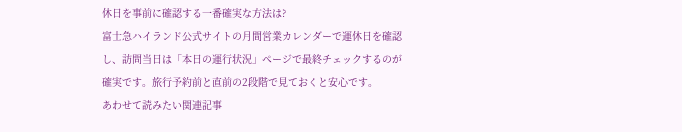休日を事前に確認する一番確実な方法は?
富士急ハイランド公式サイトの月間営業カレンダーで運休日を確認し、訪問当日は「本日の運行状況」ページで最終チェックするのが確実です。旅行予約前と直前の2段階で見ておくと安心です。
あわせて読みたい関連記事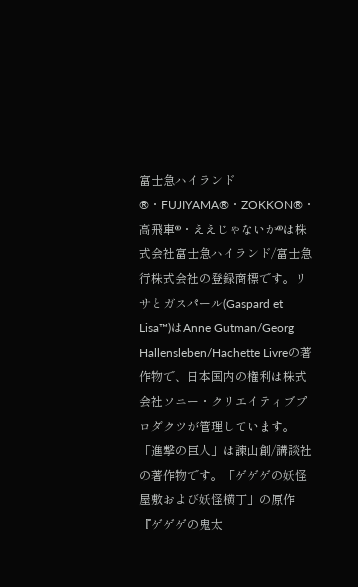富士急ハイランド®・FUJIYAMA®・ZOKKON®・高飛車®・ええじゃないか®は株式会社富士急ハイランド/富士急行株式会社の登録商標です。リサとガスパール(Gaspard et Lisa™)はAnne Gutman/Georg Hallensleben/Hachette Livreの著作物で、日本国内の権利は株式会社ソニー・クリエイティブプロダクツが管理しています。「進撃の巨人」は諫山創/講談社の著作物です。「ゲゲゲの妖怪屋敷および妖怪横丁」の原作『ゲゲゲの鬼太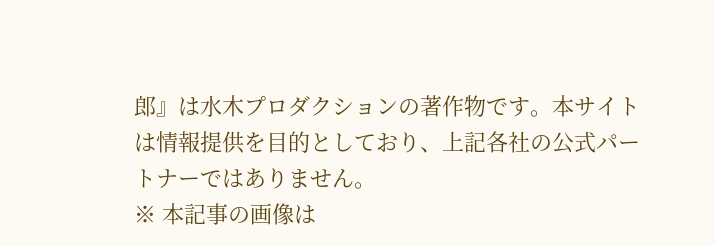郎』は水木プロダクションの著作物です。本サイトは情報提供を目的としており、上記各社の公式パートナーではありません。
※ 本記事の画像は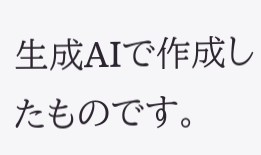生成AIで作成したものです。